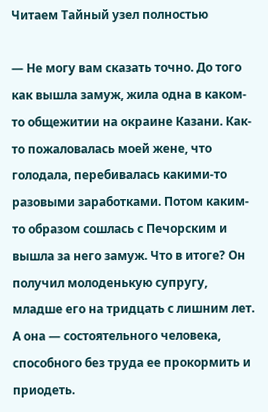Читаем Тайный узел полностью

— Не могу вам сказать точно. До того как вышла замуж, жила одна в каком-то общежитии на окраине Казани. Как-то пожаловалась моей жене, что голодала, перебивалась какими-то разовыми заработками. Потом каким-то образом сошлась с Печорским и вышла за него замуж. Что в итоге? Он получил молоденькую супругу, младше его на тридцать с лишним лет. А она — состоятельного человека, способного без труда ее прокормить и приодеть.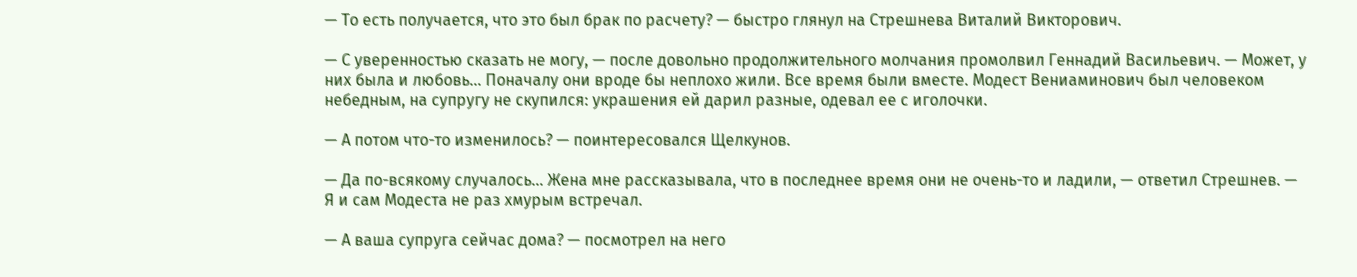— То есть получается, что это был брак по расчету? — быстро глянул на Стрешнева Виталий Викторович.

— С уверенностью сказать не могу, — после довольно продолжительного молчания промолвил Геннадий Васильевич. — Может, у них была и любовь… Поначалу они вроде бы неплохо жили. Все время были вместе. Модест Вениаминович был человеком небедным, на супругу не скупился: украшения ей дарил разные, одевал ее с иголочки.

— А потом что-то изменилось? — поинтересовался Щелкунов.

— Да по-всякому случалось… Жена мне рассказывала, что в последнее время они не очень-то и ладили, — ответил Стрешнев. — Я и сам Модеста не раз хмурым встречал.

— А ваша супруга сейчас дома? — посмотрел на него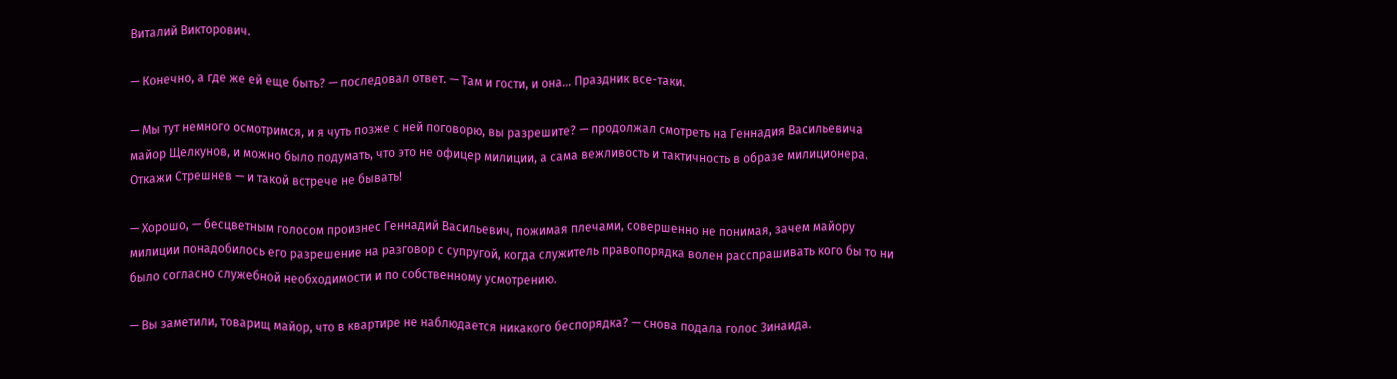Виталий Викторович.

— Конечно, а где же ей еще быть? — последовал ответ. — Там и гости, и она… Праздник все-таки.

— Мы тут немного осмотримся, и я чуть позже с ней поговорю, вы разрешите? — продолжал смотреть на Геннадия Васильевича майор Щелкунов, и можно было подумать, что это не офицер милиции, а сама вежливость и тактичность в образе милиционера. Откажи Стрешнев — и такой встрече не бывать!

— Хорошо, — бесцветным голосом произнес Геннадий Васильевич, пожимая плечами, совершенно не понимая, зачем майору милиции понадобилось его разрешение на разговор с супругой, когда служитель правопорядка волен расспрашивать кого бы то ни было согласно служебной необходимости и по собственному усмотрению.

— Вы заметили, товарищ майор, что в квартире не наблюдается никакого беспорядка? — снова подала голос Зинаида.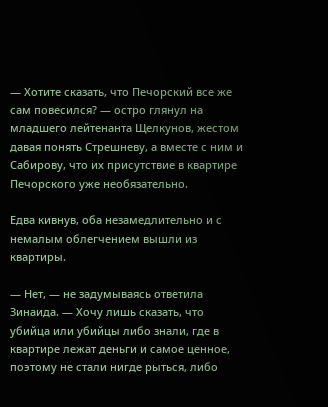— Хотите сказать, что Печорский все же сам повесился? — остро глянул на младшего лейтенанта Щелкунов, жестом давая понять Стрешневу, а вместе с ним и Сабирову, что их присутствие в квартире Печорского уже необязательно.

Едва кивнув, оба незамедлительно и с немалым облегчением вышли из квартиры.

— Нет, — не задумываясь ответила Зинаида. — Хочу лишь сказать, что убийца или убийцы либо знали, где в квартире лежат деньги и самое ценное, поэтому не стали нигде рыться, либо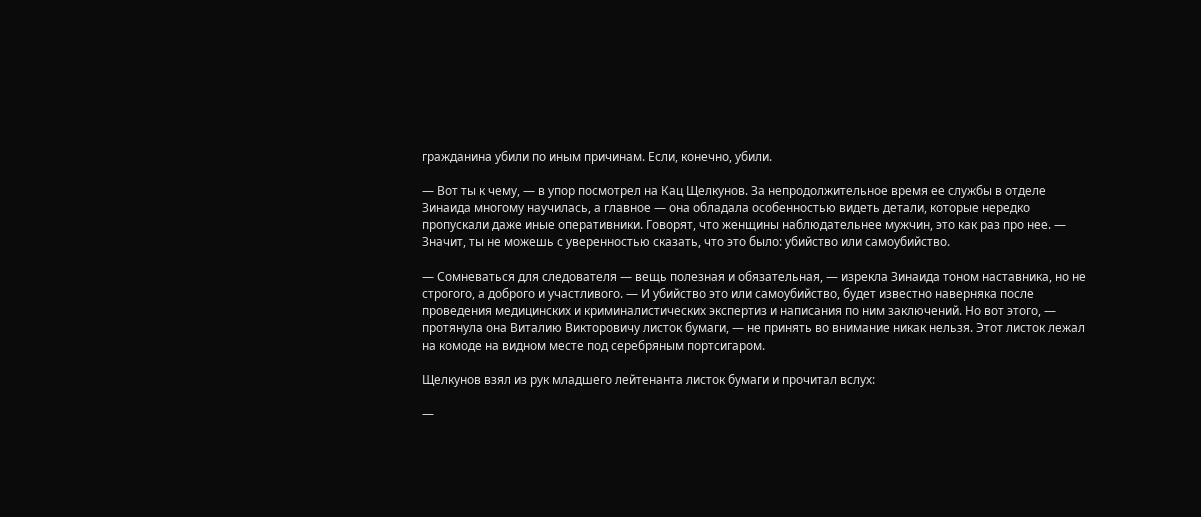гражданина убили по иным причинам. Если, конечно, убили.

— Вот ты к чему, — в упор посмотрел на Кац Щелкунов. За непродолжительное время ее службы в отделе Зинаида многому научилась, а главное — она обладала особенностью видеть детали, которые нередко пропускали даже иные оперативники. Говорят, что женщины наблюдательнее мужчин, это как раз про нее. — Значит, ты не можешь с уверенностью сказать, что это было: убийство или самоубийство.

— Сомневаться для следователя — вещь полезная и обязательная, — изрекла Зинаида тоном наставника, но не строгого, а доброго и участливого. — И убийство это или самоубийство, будет известно наверняка после проведения медицинских и криминалистических экспертиз и написания по ним заключений. Но вот этого, — протянула она Виталию Викторовичу листок бумаги, — не принять во внимание никак нельзя. Этот листок лежал на комоде на видном месте под серебряным портсигаром.

Щелкунов взял из рук младшего лейтенанта листок бумаги и прочитал вслух:

—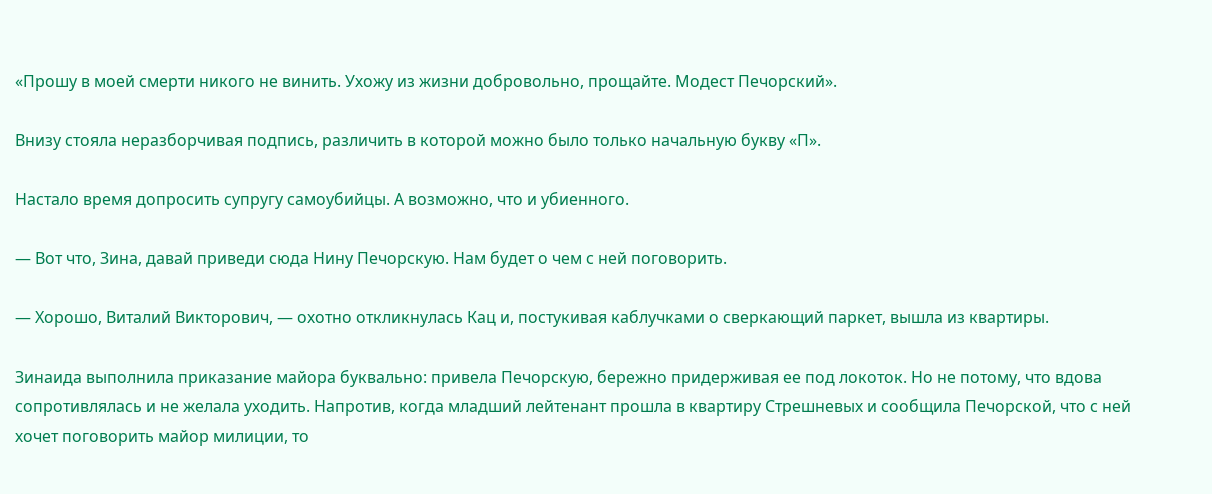«Прошу в моей смерти никого не винить. Ухожу из жизни добровольно, прощайте. Модест Печорский».

Внизу стояла неразборчивая подпись, различить в которой можно было только начальную букву «П».

Настало время допросить супругу самоубийцы. А возможно, что и убиенного.

— Вот что, Зина, давай приведи сюда Нину Печорскую. Нам будет о чем с ней поговорить.

— Хорошо, Виталий Викторович, — охотно откликнулась Кац и, постукивая каблучками о сверкающий паркет, вышла из квартиры.

Зинаида выполнила приказание майора буквально: привела Печорскую, бережно придерживая ее под локоток. Но не потому, что вдова сопротивлялась и не желала уходить. Напротив, когда младший лейтенант прошла в квартиру Стрешневых и сообщила Печорской, что с ней хочет поговорить майор милиции, то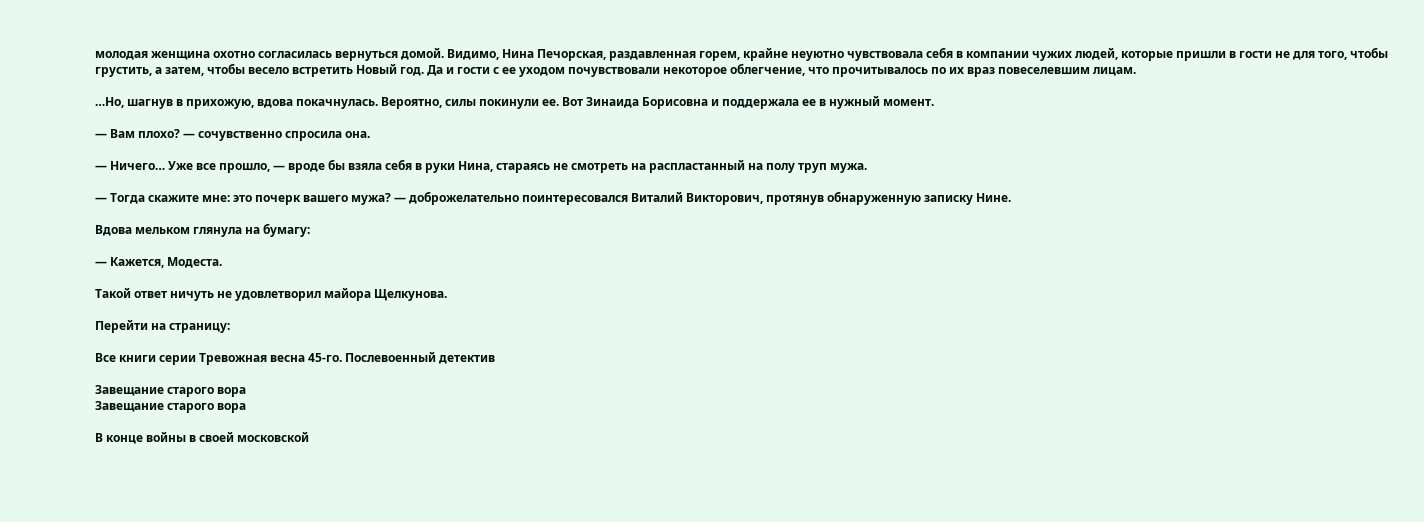молодая женщина охотно согласилась вернуться домой. Видимо, Нина Печорская, раздавленная горем, крайне неуютно чувствовала себя в компании чужих людей, которые пришли в гости не для того, чтобы грустить, а затем, чтобы весело встретить Новый год. Да и гости с ее уходом почувствовали некоторое облегчение, что прочитывалось по их враз повеселевшим лицам.

…Но, шагнув в прихожую, вдова покачнулась. Вероятно, силы покинули ее. Вот Зинаида Борисовна и поддержала ее в нужный момент.

— Вам плохо? — сочувственно спросила она.

— Ничего… Уже все прошло, — вроде бы взяла себя в руки Нина, стараясь не смотреть на распластанный на полу труп мужа.

— Тогда скажите мне: это почерк вашего мужа? — доброжелательно поинтересовался Виталий Викторович, протянув обнаруженную записку Нине.

Вдова мельком глянула на бумагу:

— Кажется, Модеста.

Такой ответ ничуть не удовлетворил майора Щелкунова.

Перейти на страницу:

Все книги серии Тревожная весна 45-го. Послевоенный детектив

Завещание старого вора
Завещание старого вора

В конце войны в своей московской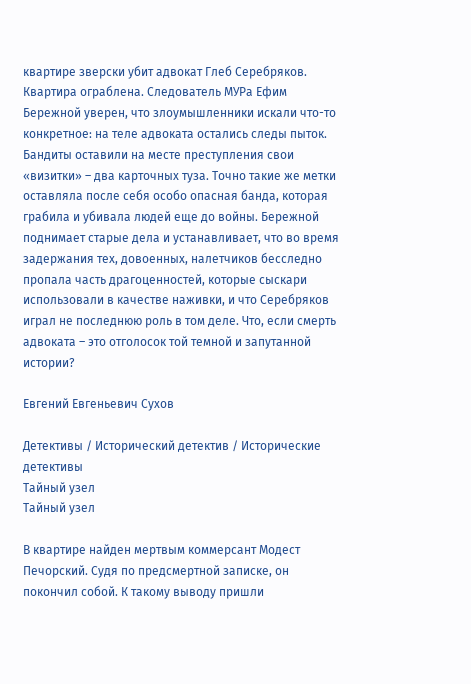квартире зверски убит адвокат Глеб Серебряков. Квартира ограблена. Следователь МУРа Ефим Бережной уверен, что злоумышленники искали что-то конкретное: на теле адвоката остались следы пыток. Бандиты оставили на месте преступления свои «визитки» – два карточных туза. Точно такие же метки оставляла после себя особо опасная банда, которая грабила и убивала людей еще до войны. Бережной поднимает старые дела и устанавливает, что во время задержания тех, довоенных, налетчиков бесследно пропала часть драгоценностей, которые сыскари использовали в качестве наживки, и что Серебряков играл не последнюю роль в том деле. Что, если смерть адвоката – это отголосок той темной и запутанной истории?

Евгений Евгеньевич Сухов

Детективы / Исторический детектив / Исторические детективы
Тайный узел
Тайный узел

В квартире найден мертвым коммерсант Модест Печорский. Судя по предсмертной записке, он покончил собой. К такому выводу пришли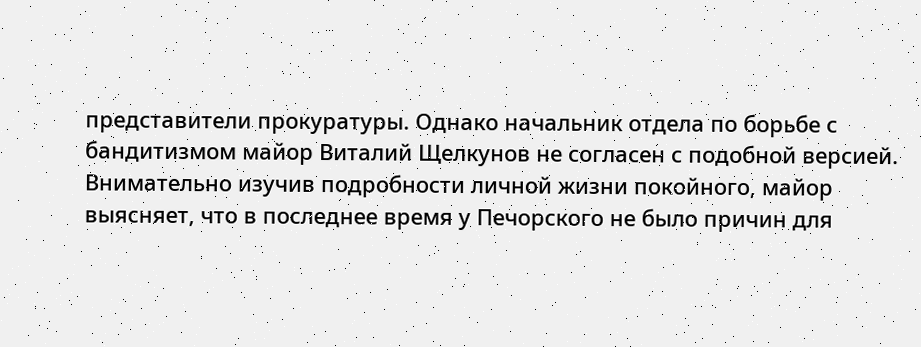представители прокуратуры. Однако начальник отдела по борьбе с бандитизмом майор Виталий Щелкунов не согласен с подобной версией. Внимательно изучив подробности личной жизни покойного, майор выясняет, что в последнее время у Печорского не было причин для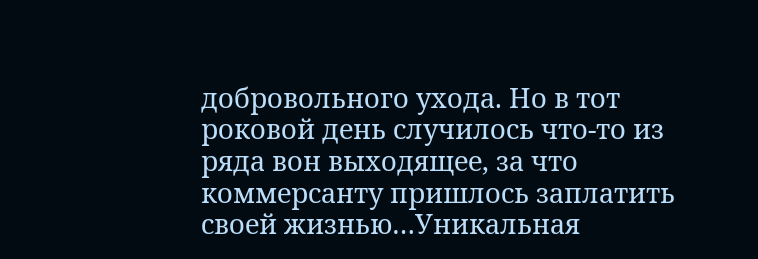добровольного ухода. Но в тот роковой день случилось что-то из ряда вон выходящее, за что коммерсанту пришлось заплатить своей жизнью…Уникальная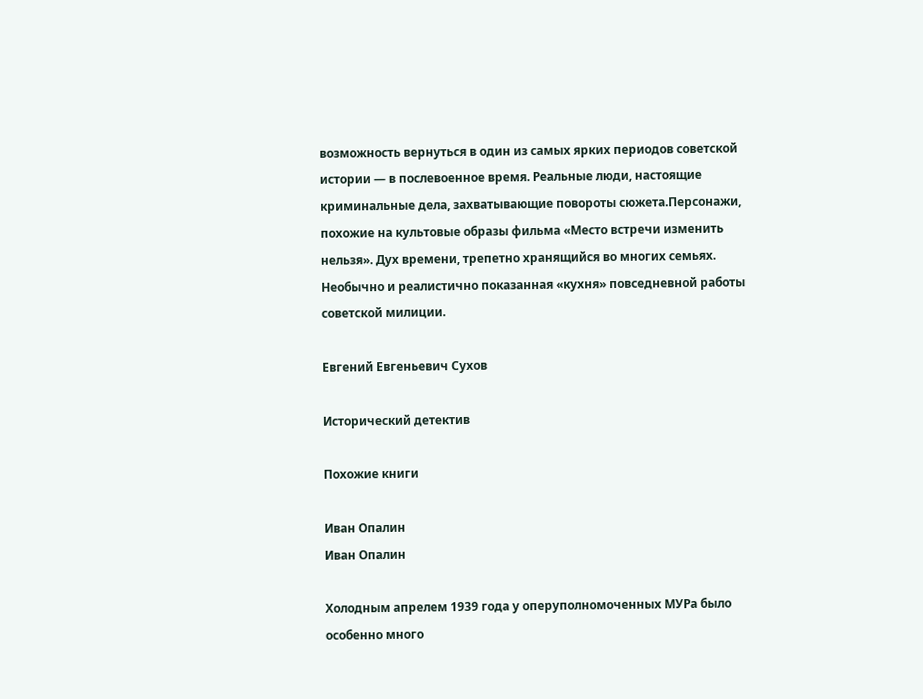возможность вернуться в один из самых ярких периодов советской истории — в послевоенное время. Реальные люди, настоящие криминальные дела, захватывающие повороты сюжета.Персонажи, похожие на культовые образы фильма «Место встречи изменить нельзя». Дух времени, трепетно хранящийся во многих семьях. Необычно и реалистично показанная «кухня» повседневной работы советской милиции.

Евгений Евгеньевич Сухов

Исторический детектив

Похожие книги

Иван Опалин
Иван Опалин

Холодным апрелем 1939 года у оперуполномоченных МУРа было особенно много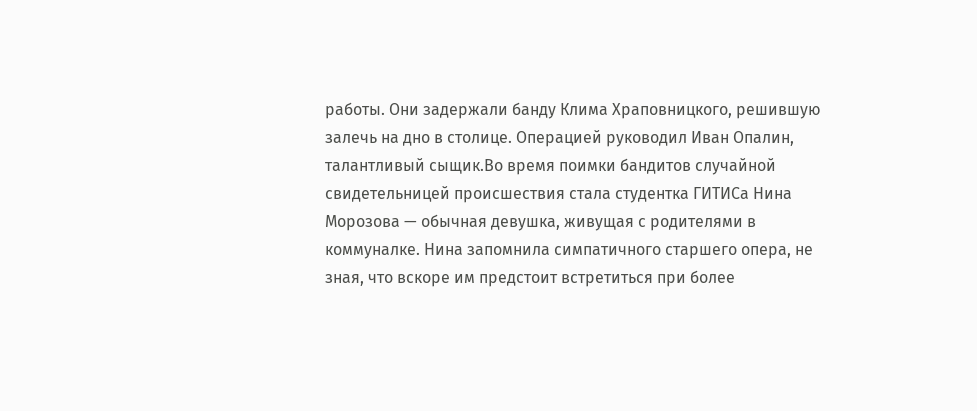работы. Они задержали банду Клима Храповницкого, решившую залечь на дно в столице. Операцией руководил Иван Опалин, талантливый сыщик.Во время поимки бандитов случайной свидетельницей происшествия стала студентка ГИТИСа Нина Морозова — обычная девушка, живущая с родителями в коммуналке. Нина запомнила симпатичного старшего опера, не зная, что вскоре им предстоит встретиться при более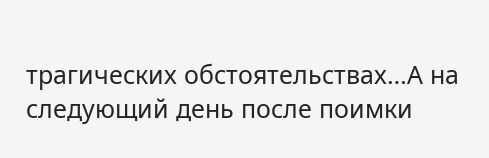трагических обстоятельствах…А на следующий день после поимки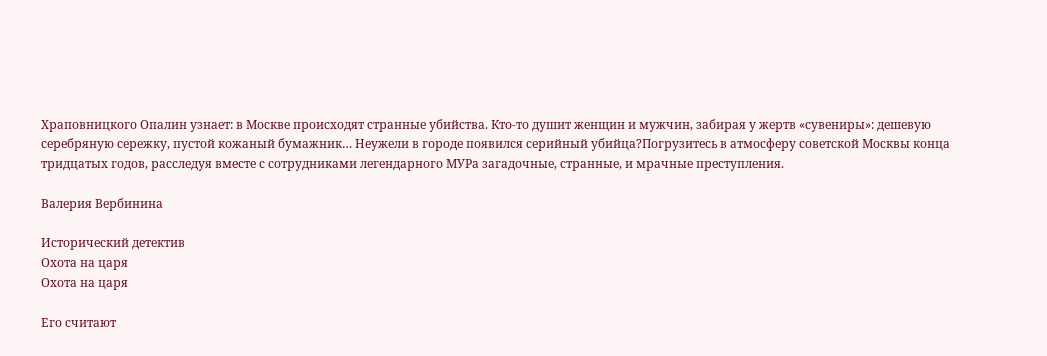Храповницкого Опалин узнает: в Москве происходят странные убийства. Кто-то душит женщин и мужчин, забирая у жертв «сувениры»: дешевую серебряную сережку, пустой кожаный бумажник… Неужели в городе появился серийный убийца?Погрузитесь в атмосферу советской Москвы конца тридцатых годов, расследуя вместе с сотрудниками легендарного МУРа загадочные, странные, и мрачные преступления.

Валерия Вербинина

Исторический детектив
Охота на царя
Охота на царя

Его считают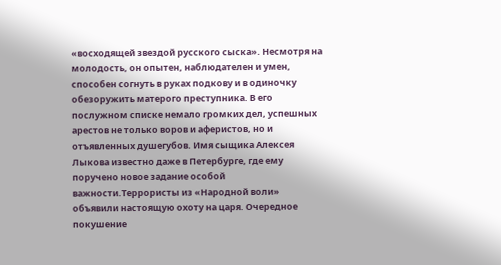«восходящей звездой русского сыска». Несмотря на молодость, он опытен, наблюдателен и умен, способен согнуть в руках подкову и в одиночку обезоружить матерого преступника. В его послужном списке немало громких дел, успешных арестов не только воров и аферистов, но и отъявленных душегубов. Имя сыщика Алексея Лыкова известно даже в Петербурге, где ему поручено новое задание особой важности.Террористы из «Народной воли» объявили настоящую охоту на царя. Очередное покушение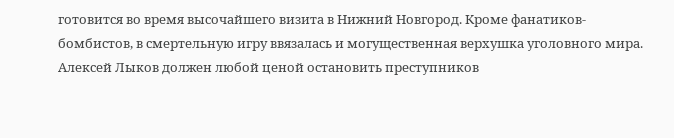готовится во время высочайшего визита в Нижний Новгород. Кроме фанатиков-бомбистов, в смертельную игру ввязалась и могущественная верхушка уголовного мира. Алексей Лыков должен любой ценой остановить преступников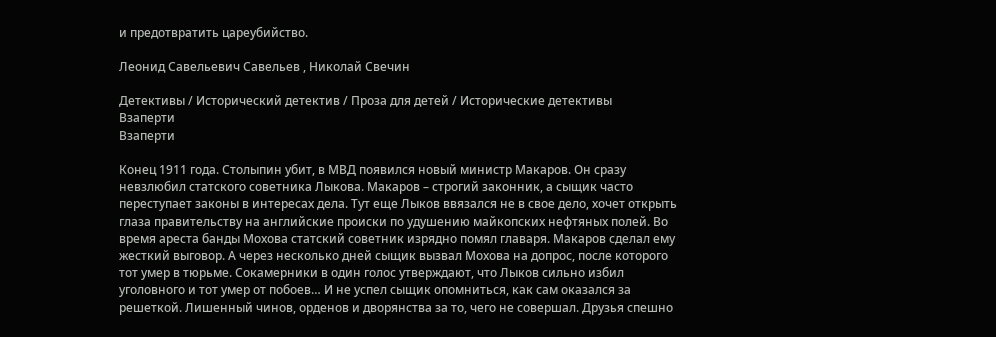и предотвратить цареубийство.

Леонид Савельевич Савельев , Николай Свечин

Детективы / Исторический детектив / Проза для детей / Исторические детективы
Взаперти
Взаперти

Конец 1911 года. Столыпин убит, в МВД появился новый министр Макаров. Он сразу невзлюбил статского советника Лыкова. Макаров – строгий законник, а сыщик часто переступает законы в интересах дела. Тут еще Лыков ввязался не в свое дело, хочет открыть глаза правительству на английские происки по удушению майкопских нефтяных полей. Во время ареста банды Мохова статский советник изрядно помял главаря. Макаров сделал ему жесткий выговор. А через несколько дней сыщик вызвал Мохова на допрос, после которого тот умер в тюрьме. Сокамерники в один голос утверждают, что Лыков сильно избил уголовного и тот умер от побоев… И не успел сыщик опомниться, как сам оказался за решеткой. Лишенный чинов, орденов и дворянства за то, чего не совершал. Друзья спешно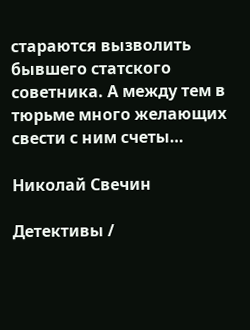стараются вызволить бывшего статского советника. А между тем в тюрьме много желающих свести с ним счеты…

Николай Свечин

Детективы /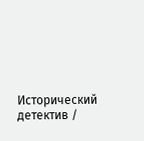Исторический детектив /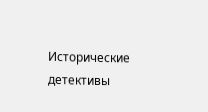Исторические детективы